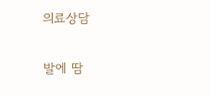의료상담

발에 땀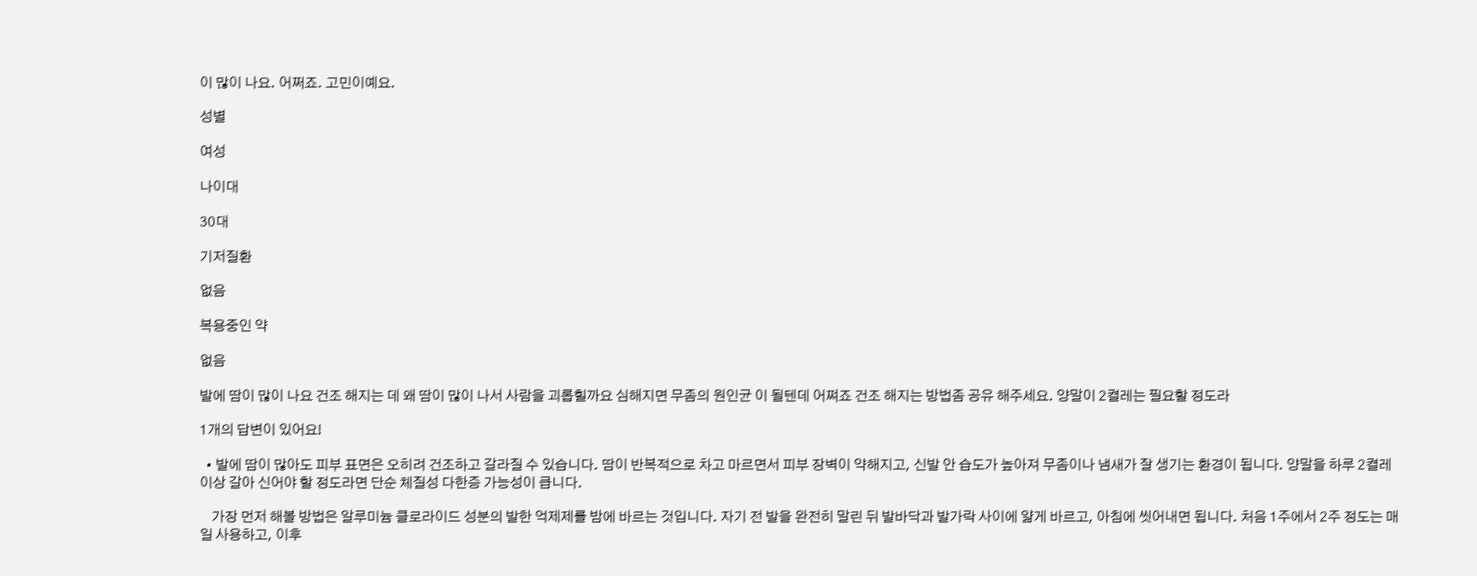이 많이 나요. 어쩌죠. 고민이예요.

성별

여성

나이대

30대

기저질환

없음

복용중인 약

없음

발에 땀이 많이 나요 건조 해지는 데 왜 땀이 많이 나서 사람을 괴롭힐까요 심해지면 무좀의 원인균 이 될텐데 어쪄죠 건조 해지는 방법좀 공유 해주세요. 양말이 2켤레는 필요할 정도라

1개의 답변이 있어요!

  • 발에 땀이 많아도 피부 표면은 오히려 건조하고 갈라질 수 있습니다. 땀이 반복적으로 차고 마르면서 피부 장벽이 약해지고, 신발 안 습도가 높아져 무좀이나 냄새가 잘 생기는 환경이 됩니다. 양말을 하루 2켤레 이상 갈아 신어야 할 정도라면 단순 체질성 다한증 가능성이 큽니다.

    가장 먼저 해볼 방법은 알루미늄 클로라이드 성분의 발한 억제제를 밤에 바르는 것입니다. 자기 전 발을 완전히 말린 뒤 발바닥과 발가락 사이에 얇게 바르고, 아침에 씻어내면 됩니다. 처음 1주에서 2주 정도는 매일 사용하고, 이후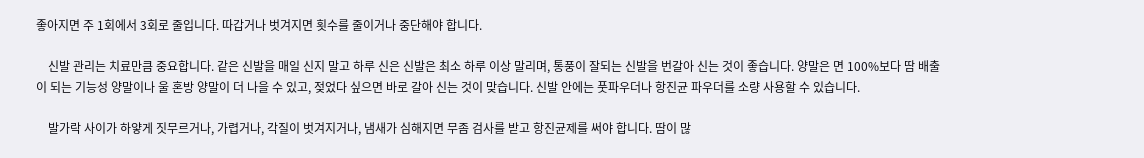좋아지면 주 1회에서 3회로 줄입니다. 따갑거나 벗겨지면 횟수를 줄이거나 중단해야 합니다.

    신발 관리는 치료만큼 중요합니다. 같은 신발을 매일 신지 말고 하루 신은 신발은 최소 하루 이상 말리며, 통풍이 잘되는 신발을 번갈아 신는 것이 좋습니다. 양말은 면 100%보다 땀 배출이 되는 기능성 양말이나 울 혼방 양말이 더 나을 수 있고, 젖었다 싶으면 바로 갈아 신는 것이 맞습니다. 신발 안에는 풋파우더나 항진균 파우더를 소량 사용할 수 있습니다.

    발가락 사이가 하얗게 짓무르거나, 가렵거나, 각질이 벗겨지거나, 냄새가 심해지면 무좀 검사를 받고 항진균제를 써야 합니다. 땀이 많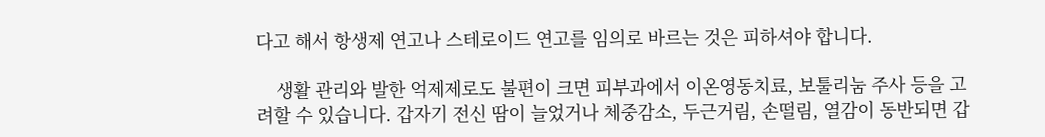다고 해서 항생제 연고나 스테로이드 연고를 임의로 바르는 것은 피하셔야 합니다.

    생활 관리와 발한 억제제로도 불편이 크면 피부과에서 이온영동치료, 보툴리눔 주사 등을 고려할 수 있습니다. 갑자기 전신 땀이 늘었거나 체중감소, 두근거림, 손떨림, 열감이 동반되면 갑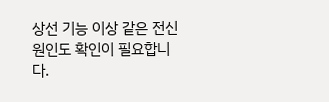상선 기능 이상 같은 전신 원인도 확인이 필요합니다.